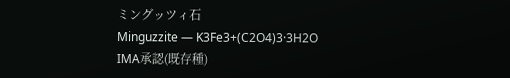ミングッツィ石
Minguzzite — K3Fe3+(C2O4)3·3H2O
IMA承認(既存種)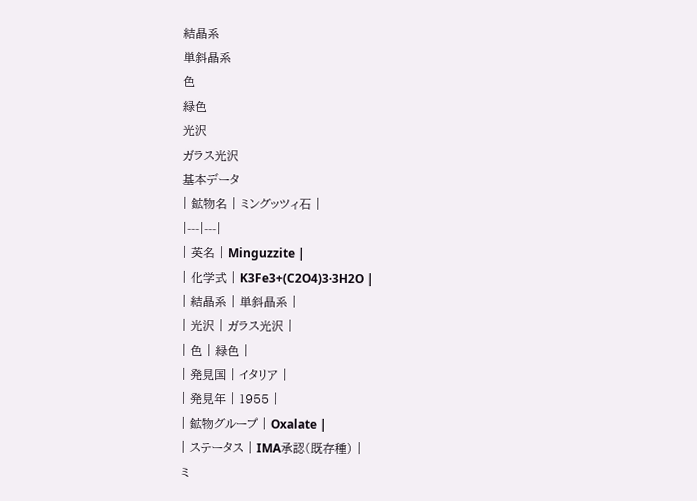結晶系
単斜晶系
色
緑色
光沢
ガラス光沢
基本データ
| 鉱物名 | ミングッツィ石 |
|---|---|
| 英名 | Minguzzite |
| 化学式 | K3Fe3+(C2O4)3·3H2O |
| 結晶系 | 単斜晶系 |
| 光沢 | ガラス光沢 |
| 色 | 緑色 |
| 発見国 | イタリア |
| 発見年 | 1955 |
| 鉱物グループ | Oxalate |
| ステータス | IMA承認(既存種) |
ミ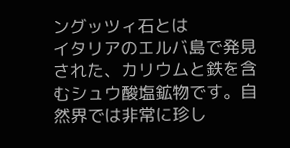ングッツィ石とは
イタリアのエルバ島で発見された、カリウムと鉄を含むシュウ酸塩鉱物です。自然界では非常に珍し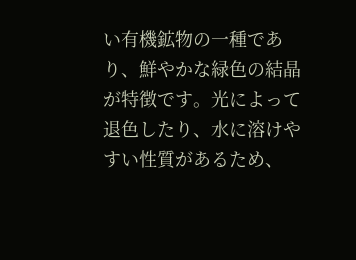い有機鉱物の一種であり、鮮やかな緑色の結晶が特徴です。光によって退色したり、水に溶けやすい性質があるため、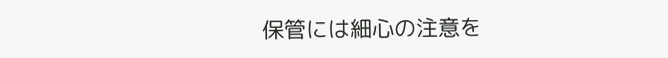保管には細心の注意を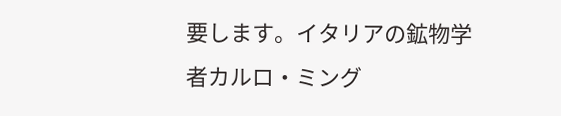要します。イタリアの鉱物学者カルロ・ミング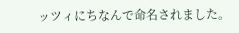ッツィにちなんで命名されました。